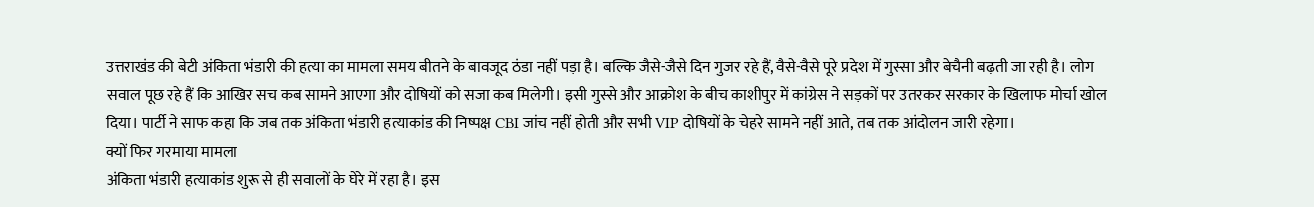उत्तराखंड की बेटी अंकिता भंडारी की हत्या का मामला समय बीतने के बावजूद ठंडा नहीं पड़ा है। बल्कि जैसे-जैसे दिन गुजर रहे हैं, वैसे-वैसे पूरे प्रदेश में गुस्सा और बेचैनी बढ़ती जा रही है। लोग सवाल पूछ रहे हैं कि आखिर सच कब सामने आएगा और दोषियों को सजा कब मिलेगी। इसी गुस्से और आक्रोश के बीच काशीपुर में कांग्रेस ने सड़कों पर उतरकर सरकार के खिलाफ मोर्चा खोल दिया। पार्टी ने साफ कहा कि जब तक अंकिता भंडारी हत्याकांड की निष्पक्ष CBI जांच नहीं होती और सभी VIP दोषियों के चेहरे सामने नहीं आते, तब तक आंदोलन जारी रहेगा।
क्यों फिर गरमाया मामला
अंकिता भंडारी हत्याकांड शुरू से ही सवालों के घेरे में रहा है। इस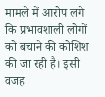मामले में आरोप लगे कि प्रभावशाली लोगों को बचाने की कोशिश की जा रही है। इसी वजह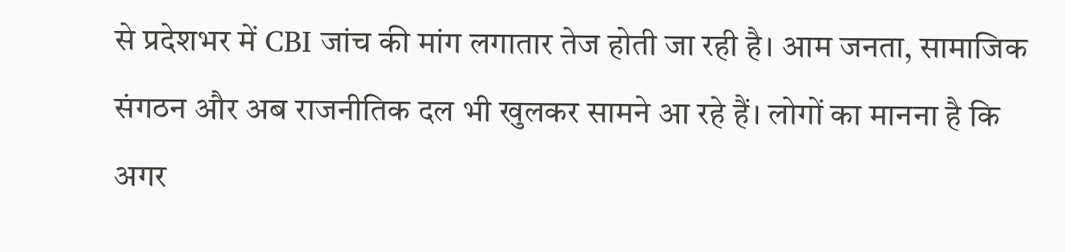से प्रदेशभर में CBI जांच की मांग लगातार तेज होती जा रही है। आम जनता, सामाजिक संगठन और अब राजनीतिक दल भी खुलकर सामने आ रहे हैं। लोगों का मानना है कि अगर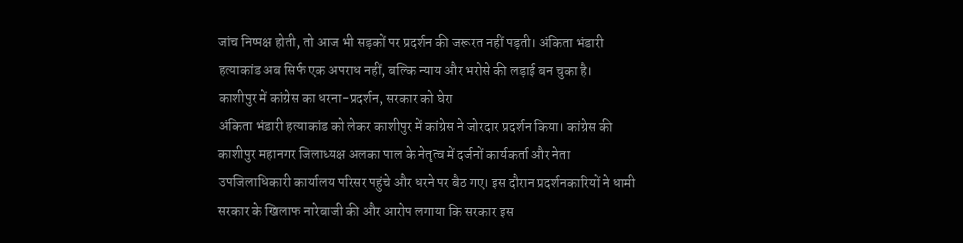जांच निष्पक्ष होती, तो आज भी सड़कों पर प्रदर्शन की जरूरत नहीं पड़ती। अंकिता भंडारी हत्याकांड अब सिर्फ एक अपराध नहीं, बल्कि न्याय और भरोसे की लड़ाई बन चुका है।
काशीपुर में कांग्रेस का धरना-प्रदर्शन, सरकार को घेरा
अंकिता भंडारी हत्याकांड को लेकर काशीपुर में कांग्रेस ने जोरदार प्रदर्शन किया। कांग्रेस की काशीपुर महानगर जिलाध्यक्ष अलका पाल के नेतृत्व में दर्जनों कार्यकर्ता और नेता उपजिलाधिकारी कार्यालय परिसर पहुंचे और धरने पर बैठ गए। इस दौरान प्रदर्शनकारियों ने धामी सरकार के खिलाफ नारेबाजी की और आरोप लगाया कि सरकार इस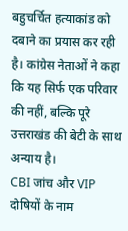बहुचर्चित हत्याकांड को दबाने का प्रयास कर रही है। कांग्रेस नेताओं ने कहा कि यह सिर्फ एक परिवार की नहीं, बल्कि पूरे उत्तराखंड की बेटी के साथ अन्याय है।
CBI जांच और VIP दोषियों के नाम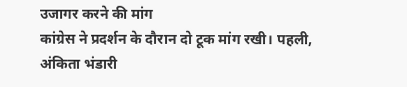उजागर करने की मांग
कांग्रेस ने प्रदर्शन के दौरान दो टूक मांग रखी। पहली, अंकिता भंडारी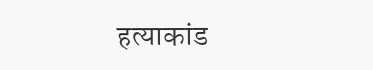हत्याकांड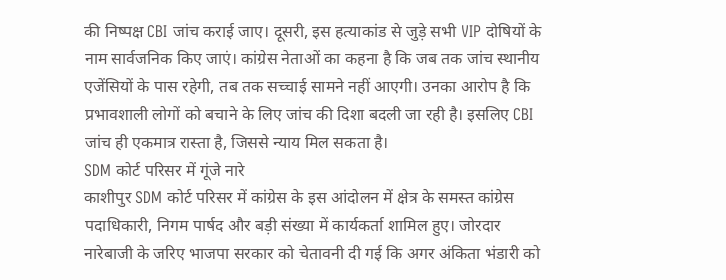की निष्पक्ष CBI जांच कराई जाए। दूसरी, इस हत्याकांड से जुड़े सभी VIP दोषियों के नाम सार्वजनिक किए जाएं। कांग्रेस नेताओं का कहना है कि जब तक जांच स्थानीय एजेंसियों के पास रहेगी, तब तक सच्चाई सामने नहीं आएगी। उनका आरोप है कि प्रभावशाली लोगों को बचाने के लिए जांच की दिशा बदली जा रही है। इसलिए CBI जांच ही एकमात्र रास्ता है, जिससे न्याय मिल सकता है।
SDM कोर्ट परिसर में गूंजे नारे
काशीपुर SDM कोर्ट परिसर में कांग्रेस के इस आंदोलन में क्षेत्र के समस्त कांग्रेस पदाधिकारी, निगम पार्षद और बड़ी संख्या में कार्यकर्ता शामिल हुए। जोरदार नारेबाजी के जरिए भाजपा सरकार को चेतावनी दी गई कि अगर अंकिता भंडारी को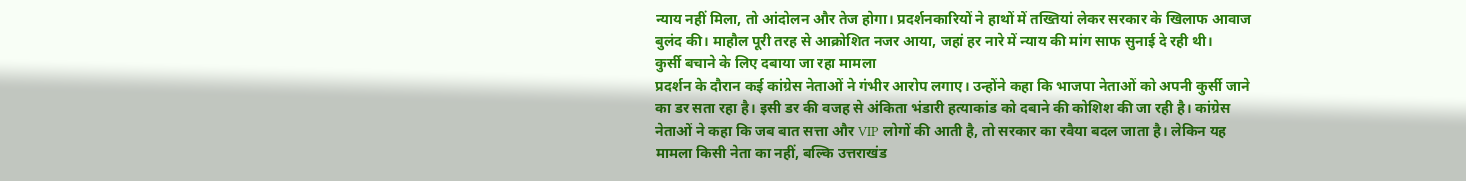न्याय नहीं मिला, तो आंदोलन और तेज होगा। प्रदर्शनकारियों ने हाथों में तख्तियां लेकर सरकार के खिलाफ आवाज बुलंद की। माहौल पूरी तरह से आक्रोशित नजर आया, जहां हर नारे में न्याय की मांग साफ सुनाई दे रही थी।
कुर्सी बचाने के लिए दबाया जा रहा मामला
प्रदर्शन के दौरान कई कांग्रेस नेताओं ने गंभीर आरोप लगाए। उन्होंने कहा कि भाजपा नेताओं को अपनी कुर्सी जाने का डर सता रहा है। इसी डर की वजह से अंकिता भंडारी हत्याकांड को दबाने की कोशिश की जा रही है। कांग्रेस नेताओं ने कहा कि जब बात सत्ता और VIP लोगों की आती है, तो सरकार का रवैया बदल जाता है। लेकिन यह मामला किसी नेता का नहीं, बल्कि उत्तराखंड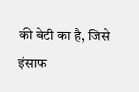की बेटी का है, जिसे इंसाफ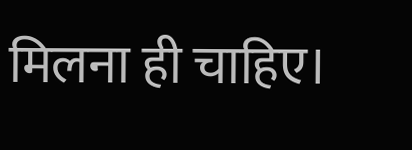मिलना ही चाहिए।